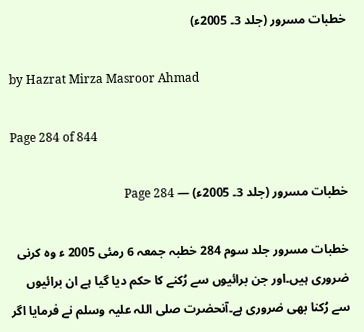خطبات مسرور (جلد 3۔ 2005ء)

by Hazrat Mirza Masroor Ahmad

Page 284 of 844

خطبات مسرور (جلد 3۔ 2005ء) — Page 284

خطبات مسرور جلد سوم 284 خطبہ جمعہ 6 رمئی 2005 ء وہ کرنی ضروری ہیں۔اور جن برائیوں سے رُکنے کا حکم دیا گیا ہے ان برائیوں سے رُکنا بھی ضروری ہے۔آنحضرت صلی اللہ علیہ وسلم نے فرمایا اگر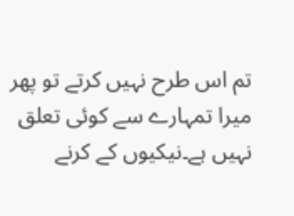تم اس طرح نہیں کرتے تو پھر میرا تمہارے سے کوئی تعلق نہیں ہے۔نیکیوں کے کرنے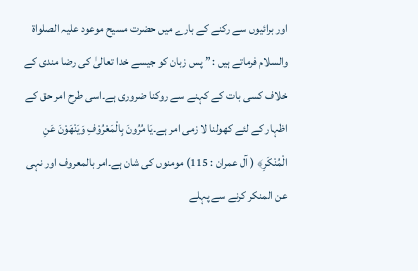اور برائیوں سے رکنے کے بارے میں حضرت مسیح موعود علیہ الصلواۃ والسلام فرماتے ہیں : ” پس زبان کو جیسے خدا تعالیٰ کی رضا مندی کے خلاف کسی بات کے کہنے سے روکنا ضروری ہے۔اسی طرح امر حق کے اظہار کے لئے کھولنا لا زمی امر ہے۔يَا مُرُونَ بِالْمَعْرُوْفِ وَيَنْهَوْنَ عَنِ الْمُنْكَرِ﴾ ( آل عمران : 115) مومنوں کی شان ہے۔امر بالمعروف اور نہی عن المنکر کرنے سے پہلے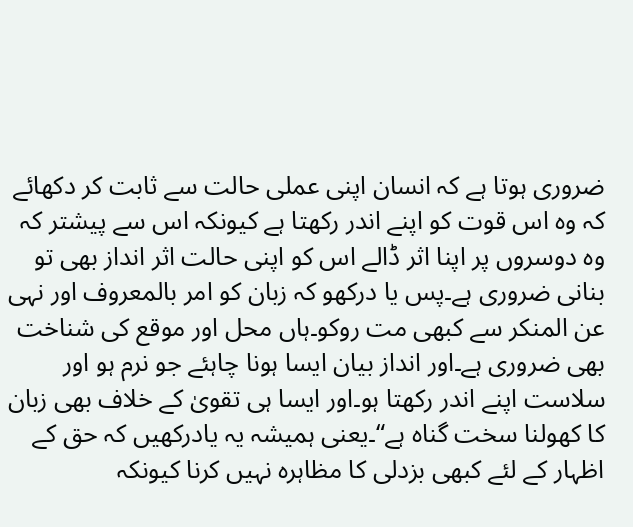ضروری ہوتا ہے کہ انسان اپنی عملی حالت سے ثابت کر دکھائے کہ وہ اس قوت کو اپنے اندر رکھتا ہے کیونکہ اس سے پیشتر کہ وہ دوسروں پر اپنا اثر ڈالے اس کو اپنی حالت اثر انداز بھی تو بنانی ضروری ہے۔پس یا درکھو کہ زبان کو امر بالمعروف اور نہی عن المنکر سے کبھی مت روکو۔ہاں محل اور موقع کی شناخت بھی ضروری ہے۔اور انداز بیان ایسا ہونا چاہئے جو نرم ہو اور سلاست اپنے اندر رکھتا ہو۔اور ایسا ہی تقویٰ کے خلاف بھی زبان کا کھولنا سخت گناہ ہے“۔یعنی ہمیشہ یہ یادرکھیں کہ حق کے اظہار کے لئے کبھی بزدلی کا مظاہرہ نہیں کرنا کیونکہ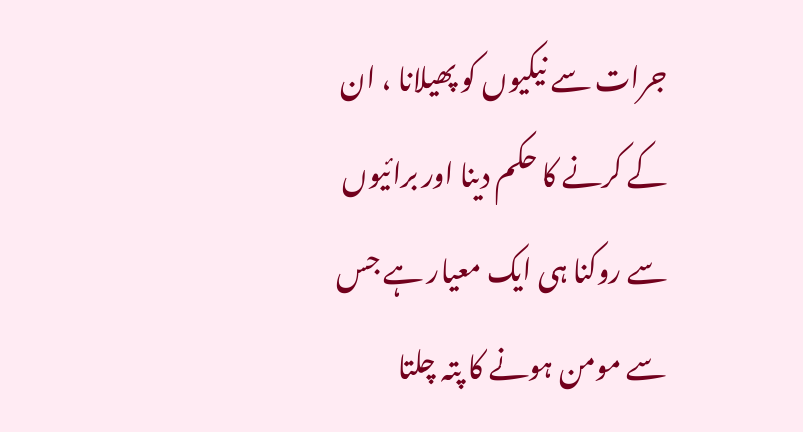جرات سے نیکیوں کو پھیلانا ، ان کے کرنے کا حکم دینا اور برائیوں سے روکنا ہی ایک معیار ہے جس سے مومن ہونے کا پتہ چلتا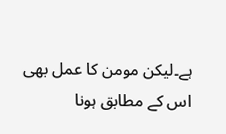ہے۔لیکن مومن کا عمل بھی اس کے مطابق ہونا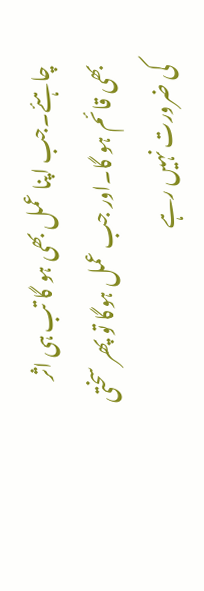چاہئے۔جب اپنا عمل بھی ہو گا تب ہی اثر بھی قائم ہو گا۔اور جب عمل ہوگا تو پھر سختی کی ضرورت نہیں رہے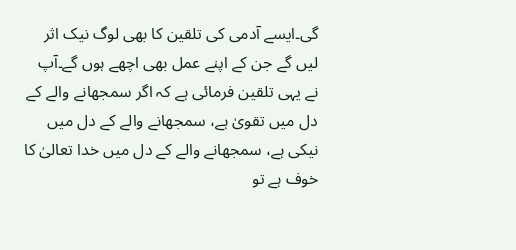گی۔ایسے آدمی کی تلقین کا بھی لوگ نیک اثر لیں گے جن کے اپنے عمل بھی اچھے ہوں گے۔آپ نے یہی تلقین فرمائی ہے کہ اگر سمجھانے والے کے دل میں تقویٰ ہے، سمجھانے والے کے دل میں نیکی ہے، سمجھانے والے کے دل میں خدا تعالیٰ کا خوف ہے تو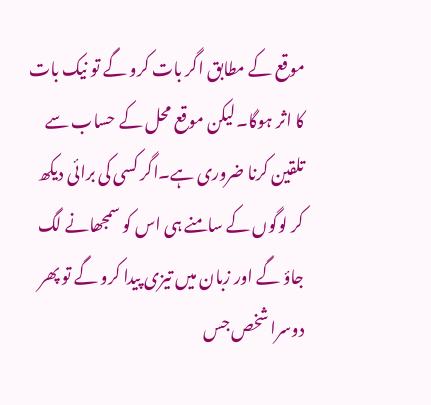موقع کے مطابق اگر بات کرو گے تو نیک بات کا اثر ہوگا۔لیکن موقع محل کے حساب سے تلقین کرنا ضروری ہے۔اگر کسی کی برائی دیکھ کر لوگوں کے سامنے ہی اس کو سمجھانے لگ جاؤ گے اور زبان میں تیزی پیدا کرو گے تو پھر دوسرا شخص جس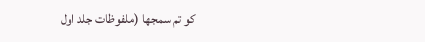کو تم سمجھا (ملفوظات جلد اول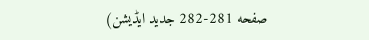صفحه 281-282 جدید ایڈیشن)